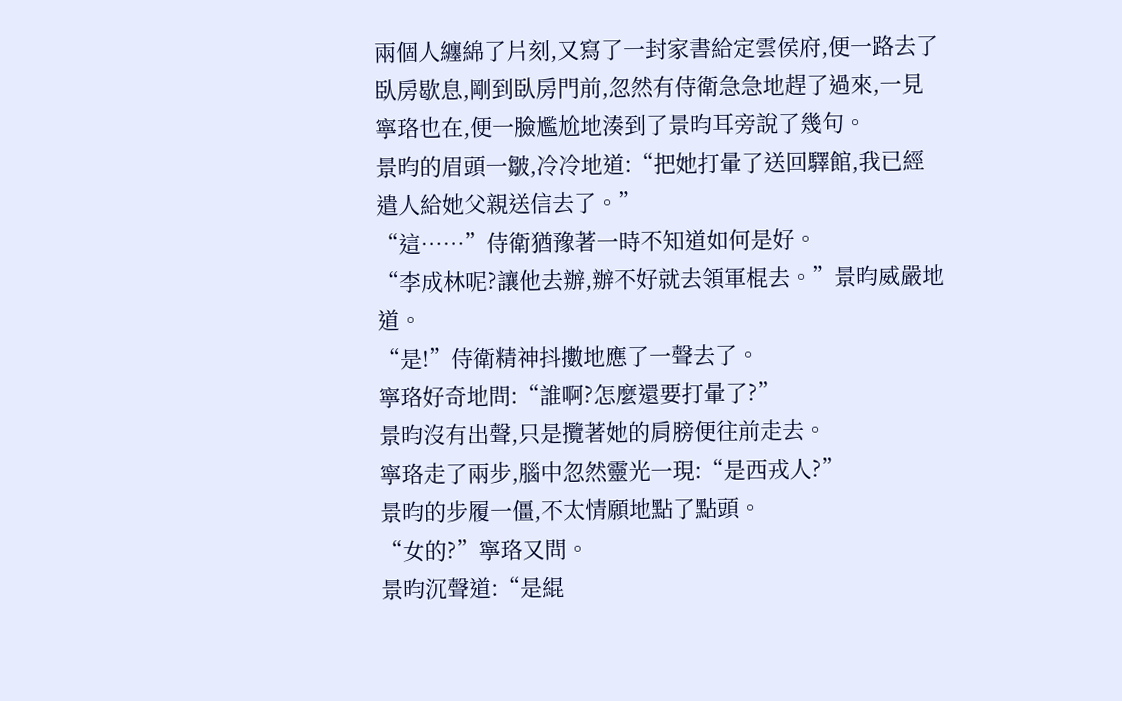兩個人纏綿了片刻,又寫了一封家書給定雲侯府,便一路去了臥房歇息,剛到臥房門前,忽然有侍衛急急地趕了過來,一見寧珞也在,便一臉尷尬地湊到了景昀耳旁說了幾句。
景昀的眉頭一皺,冷冷地道:“把她打暈了送回驛館,我已經遣人給她父親送信去了。”
“這……”侍衛猶豫著一時不知道如何是好。
“李成林呢?讓他去辦,辦不好就去領軍棍去。”景昀威嚴地道。
“是!”侍衛精神抖擻地應了一聲去了。
寧珞好奇地問:“誰啊?怎麼還要打暈了?”
景昀沒有出聲,只是攬著她的肩膀便往前走去。
寧珞走了兩步,腦中忽然靈光一現:“是西戎人?”
景昀的步履一僵,不太情願地點了點頭。
“女的?”寧珞又問。
景昀沉聲道:“是緄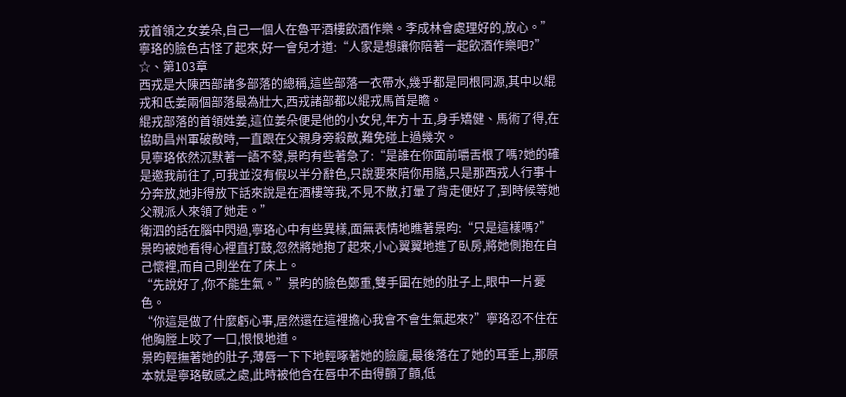戎首領之女姜朵,自己一個人在魯平酒樓飲酒作樂。李成林會處理好的,放心。”
寧珞的臉色古怪了起來,好一會兒才道:“人家是想讓你陪著一起飲酒作樂吧?”
☆、第103章
西戎是大陳西部諸多部落的總稱,這些部落一衣帶水,幾乎都是同根同源,其中以緄戎和氐姜兩個部落最為壯大,西戎諸部都以緄戎馬首是瞻。
緄戎部落的首領姓姜,這位姜朵便是他的小女兒,年方十五,身手矯健、馬術了得,在協助昌州軍破敵時,一直跟在父親身旁殺敵,難免碰上過幾次。
見寧珞依然沉默著一語不發,景昀有些著急了:“是誰在你面前嚼舌根了嗎?她的確是邀我前往了,可我並沒有假以半分辭色,只說要來陪你用膳,只是那西戎人行事十分奔放,她非得放下話來說是在酒樓等我,不見不散,打暈了背走便好了,到時候等她父親派人來領了她走。”
衛泗的話在腦中閃過,寧珞心中有些異樣,面無表情地瞧著景昀:“只是這樣嗎?”
景昀被她看得心裡直打鼓,忽然將她抱了起來,小心翼翼地進了臥房,將她側抱在自己懷裡,而自己則坐在了床上。
“先說好了,你不能生氣。”景昀的臉色鄭重,雙手圍在她的肚子上,眼中一片憂色。
“你這是做了什麼虧心事,居然還在這裡擔心我會不會生氣起來?”寧珞忍不住在他胸膛上咬了一口,恨恨地道。
景昀輕撫著她的肚子,薄唇一下下地輕啄著她的臉龐,最後落在了她的耳垂上,那原本就是寧珞敏感之處,此時被他含在唇中不由得顫了顫,低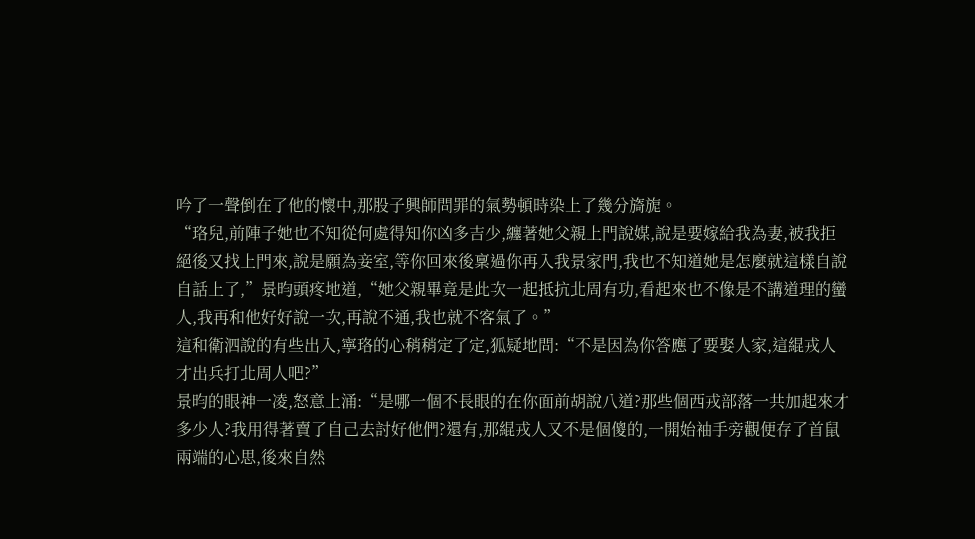吟了一聲倒在了他的懷中,那股子興師問罪的氣勢頓時染上了幾分旖旎。
“珞兒,前陣子她也不知從何處得知你凶多吉少,纏著她父親上門說媒,說是要嫁給我為妻,被我拒絕後又找上門來,說是願為妾室,等你回來後稟過你再入我景家門,我也不知道她是怎麼就這樣自說自話上了,”景昀頭疼地道,“她父親畢竟是此次一起抵抗北周有功,看起來也不像是不講道理的蠻人,我再和他好好說一次,再說不通,我也就不客氣了。”
這和衛泗說的有些出入,寧珞的心稍稍定了定,狐疑地問:“不是因為你答應了要娶人家,這緄戎人才出兵打北周人吧?”
景昀的眼神一凌,怒意上涌:“是哪一個不長眼的在你面前胡說八道?那些個西戎部落一共加起來才多少人?我用得著賣了自己去討好他們?還有,那緄戎人又不是個傻的,一開始袖手旁觀便存了首鼠兩端的心思,後來自然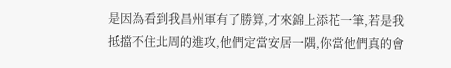是因為看到我昌州軍有了勝算,才來錦上添花一筆,若是我抵擋不住北周的進攻,他們定當安居一隅,你當他們真的會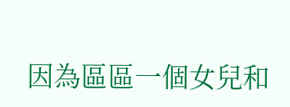因為區區一個女兒和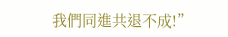我們同進共退不成!”